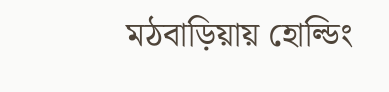মঠবাড়িয়ায় হোল্ডিং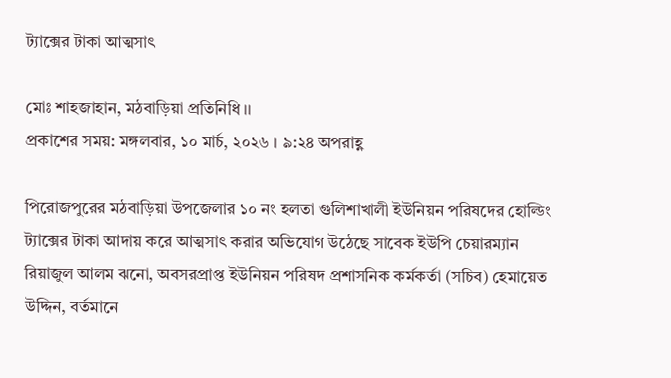ট্যাক্সের টাকা আত্মসাৎ

মোঃ শাহজাহান, মঠবাড়িয়া প্রতিনিধি ।।
প্রকাশের সময়: মঙ্গলবার, ১০ মার্চ, ২০২৬ । ৯:২৪ অপরাহ্ণ

পিরোজপুরের মঠবাড়িয়া উপজেলার ১০ নং হলতা গুলিশাখালী ইউনিয়ন পরিষদের হোল্ডিং ট্যাক্সের টাকা আদায় করে আত্মসাৎ করার অভিযোগ উঠেছে সাবেক ইউপি চেয়ারম্যান রিয়াজুল আলম ঝনো, অবসরপ্রাপ্ত ইউনিয়ন পরিষদ প্রশাসনিক কর্মকর্তা (সচিব) হেমায়েত উদ্দিন, বর্তমানে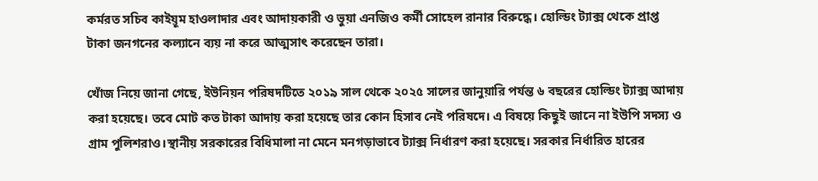কর্মরত সচিব কাইয়ূম হাওলাদার এবং আদায়কারী ও ভুয়া এনজিও কর্মী সোহেল রানার বিরুদ্ধে। হোল্ডিং ট্যাক্স থেকে প্রাপ্ত টাকা জনগনের কল্যানে ব্যয় না করে আত্মসাৎ করেছেন তারা।

খোঁজ নিয়ে জানা গেছে, ইউনিয়ন পরিষদটিতে ২০১৯ সাল থেকে ২০২৫ সালের জানুয়ারি পর্যন্ত ৬ বছরের হোল্ডিং ট্যাক্স আদায় করা হয়েছে। তবে মোট কত টাকা আদায় করা হয়েছে তার কোন হিসাব নেই পরিষদে। এ বিষয়ে কিছুই জানে না ইউপি সদস্য ও গ্রাম পুলিশরাও।স্থানীয় সরকারের বিধিমালা না মেনে মনগড়াভাবে ট্যাক্স নির্ধারণ করা হয়েছে। সরকার নির্ধারিত হারের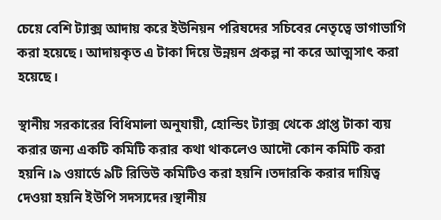চেয়ে বেশি ট্যাক্স আদায় করে ইউনিয়ন পরিষদের সচিবের নেতৃত্বে ভাগাভাগি করা হয়েছে। আদায়কৃত এ টাকা দিয়ে উন্নয়ন প্রকল্প না করে আত্মসাৎ করা হয়েছে।

স্থানীয় সরকারের বিধিমালা অনুযায়ী, হোল্ডিং ট্যাক্স থেকে প্রাপ্ত টাকা ব্যয় করার জন্য একটি কমিটি করার কথা থাকলেও আদৌ কোন কমিটি করা হয়নি।৯ ওয়ার্ডে ৯টি রিভিউ কমিটিও করা হয়নি।তদারকি করার দায়িত্ব দেওয়া হয়নি ইউপি সদস্যদের।স্থানীয়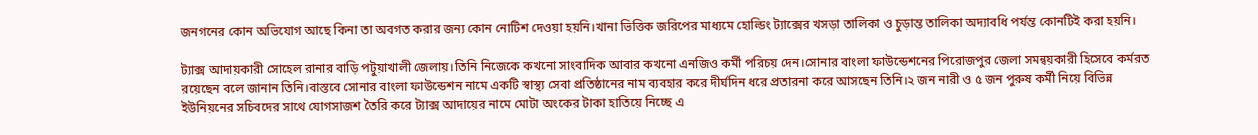জনগনের কোন অভিযোগ আছে কিনা তা অবগত করার জন্য কোন নোটিশ দেওয়া হয়নি।খানা ভিত্তিক জরিপের মাধ্যমে হোল্ডিং ট্যাক্সের খসড়া তালিকা ও চুড়ান্ত তালিকা অদ্যাবধি পর্যন্ত কোনটিই করা হয়নি।

ট্যাক্স আদায়কারী সোহেল রানার বাড়ি পটুয়াখালী জেলায়।তিনি নিজেকে কখনো সাংবাদিক আবার কখনো এনজিও কর্মী পরিচয় দেন।সোনার বাংলা ফাউন্ডেশনের পিরোজপুর জেলা সমন্বয়কারী হিসেবে কর্মরত রয়েছেন বলে জানান তিনি।বাস্তবে সোনার বাংলা ফাউন্ডেশন নামে একটি স্বাস্থ্য সেবা প্রতিষ্ঠানের নাম ব্যবহার করে দীর্ঘদিন ধরে প্রতারনা করে আসছেন তিনি।২ জন নারী ও ৫ জন পুরুষ কর্মী নিয়ে বিভিন্ন ইউনিয়নের সচিবদের সাথে যোগসাজশ তৈরি করে ট্যাক্স আদায়ের নামে মোটা অংকের টাকা হাতিয়ে নিচ্ছে এ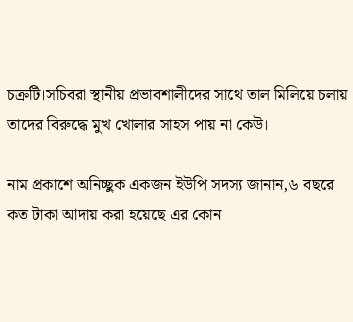চক্রটি।সচিবরা স্থানীয় প্রভাবশালীদের সাথে তাল মিলিয়ে চলায় তাদের বিরুদ্ধে মুখ খোলার সাহস পায় না কেউ।

নাম প্রকাশে অনিচ্ছুক একজন ইউপি সদস্য জানান,৬ বছরে কত টাকা আদায় করা হয়েছে এর কোন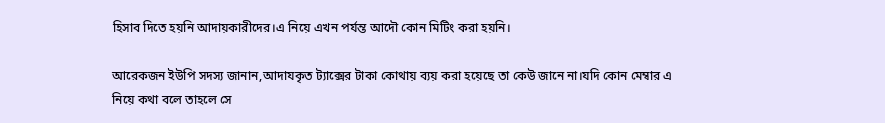হিসাব দিতে হয়নি আদায়কারীদের।এ নিয়ে এখন পর্যন্ত আদৌ কোন মিটিং করা হয়নি।

আরেকজন ইউপি সদস্য জানান,আদাযকৃত ট্যাক্সের টাকা কোথায় ব্যয় করা হয়েছে তা কেউ জানে না।যদি কোন মেম্বার এ নিয়ে কথা বলে তাহলে সে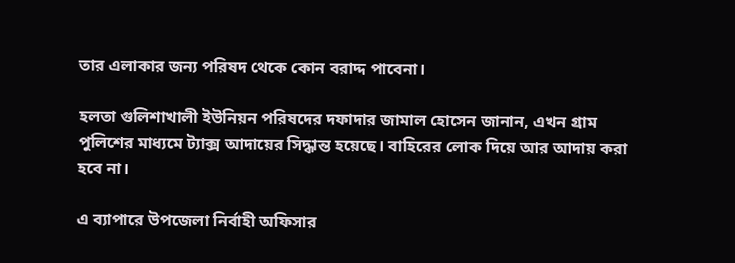তার এলাকার জন্য পরিষদ থেকে কোন বরাদ্দ পাবেনা।

হলতা গুলিশাখালী ইউনিয়ন পরিষদের দফাদার জামাল হোসেন জানান, এখন গ্রাম পুলিশের মাধ্যমে ট্যাক্স আদায়ের সিদ্ধান্ত হয়েছে। বাহিরের লোক দিয়ে আর আদায় করা হবে না।

এ ব্যাপারে উপজেলা নির্বাহী অফিসার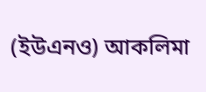(ইউএনও) আকলিমা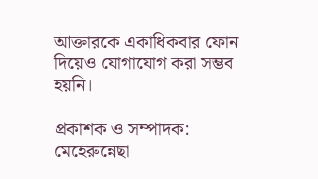আক্তারকে একাধিকবার ফোন দিয়েও যোগাযোগ করা সম্ভব হয়নি।

প্রকাশক ও সম্পাদক: মেহেরুন্নেছা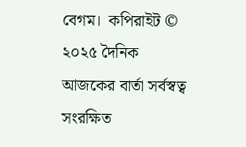বেগম।  কপিরাইট © ২০২৫ দৈনিক আজকের বার্তা সর্বস্বত্ব সংরক্ষিত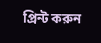প্রিন্ট করুন